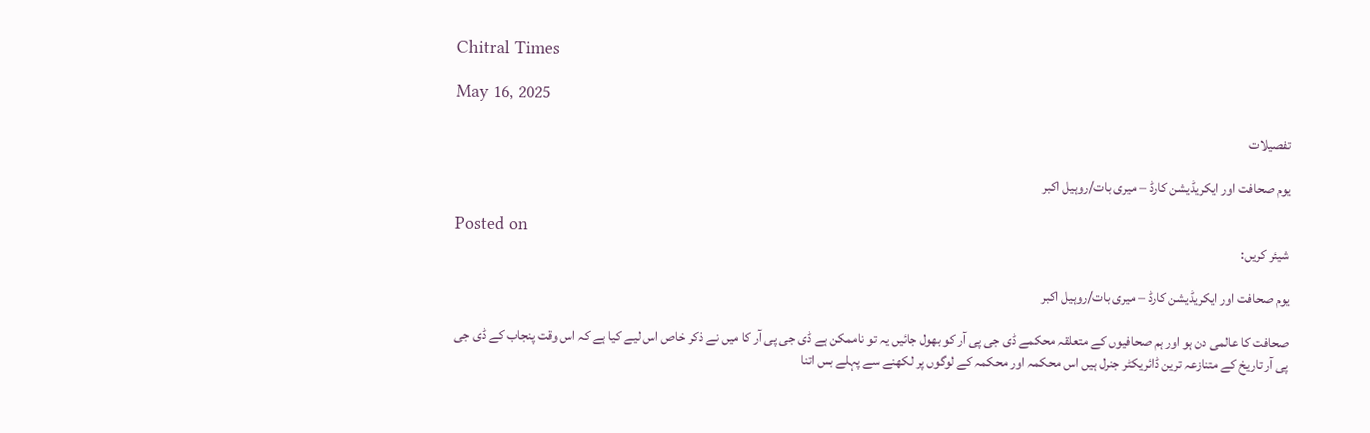Chitral Times

May 16, 2025

تفصيلات

یوم صحافت اور ایکریڈیشن کارڈ – میری بات/روہیل اکبر

Posted on
شیئر کریں:

یوم صحافت اور ایکریڈیشن کارڈ – میری بات/روہیل اکبر

صحافت کا عالمی دن ہو اور ہم صحافیوں کے متعلقہ محکمے ڈی جی پی آر کو بھول جائیں یہ تو ناممکن ہے ڈی جی پی آر کا میں نے ذکر خاص اس لیے کیا ہے کہ اس وقت پنجاب کے ڈی جی پی آر تاریخ کے متنازعہ ترین ڈائریکٹر جنرل ہیں اس محکمہ اور محکمہ کے لوگوں پر لکھنے سے پہلے بس اتنا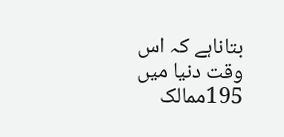بتاناہے کہ اس وقت دنیا میں 195ممالک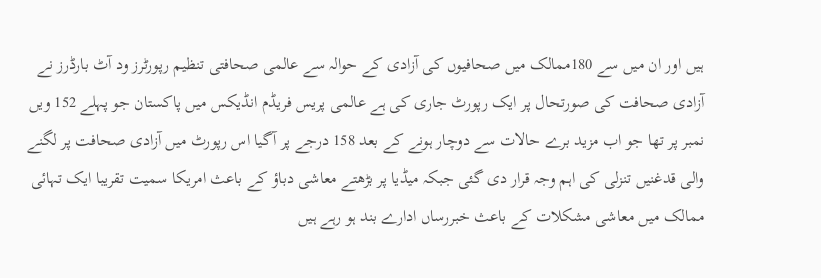ہیں اور ان میں سے 180ممالک میں صحافیوں کی آزادی کے حوالہ سے عالمی صحافتی تنظیم رپورٹرز ود آٹ بارڈرز نے آزادی صحافت کی صورتحال پر ایک رپورٹ جاری کی ہے عالمی پریس فریڈم انڈیکس میں پاکستان جو پہلے 152 ویں نمبر پر تھا جو اب مزید برے حالات سے دوچار ہونے کے بعد 158 درجے پر آگیا اس رپورٹ میں آزادی صحافت پر لگنے والی قدغنیں تنزلی کی اہم وجہ قرار دی گئی جبکہ میڈیا پر بڑھتے معاشی دباؤ کے باعث امریکا سمیت تقریبا ایک تہائی ممالک میں معاشی مشکلات کے باعث خبررساں ادارے بند ہو رہے ہیں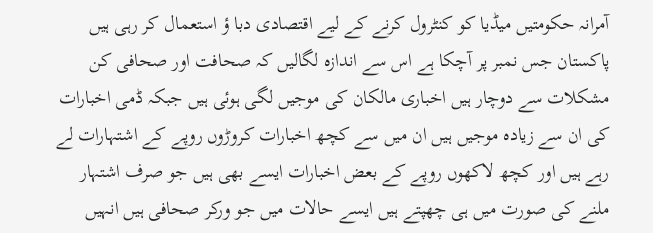آمرانہ حکومتیں میڈیا کو کنٹرول کرنے کے لیے اقتصادی دبا ؤ استعمال کر رہی ہیں پاکستان جس نمبر پر آچکا ہے اس سے اندازہ لگالیں کہ صحافت اور صحافی کن مشکلات سے دوچار ہیں اخباری مالکان کی موجیں لگی ہوئی ہیں جبکہ ڈمی اخبارات کی ان سے زیادہ موجیں ہیں ان میں سے کچھ اخبارات کروڑوں روپے کے اشتہارات لے رہے ہیں اور کچھ لاکھوں روپے کے بعض اخبارات ایسے بھی ہیں جو صرف اشتہار ملنے کی صورت میں ہی چھپتے ہیں ایسے حالات میں جو ورکر صحافی ہیں انہیں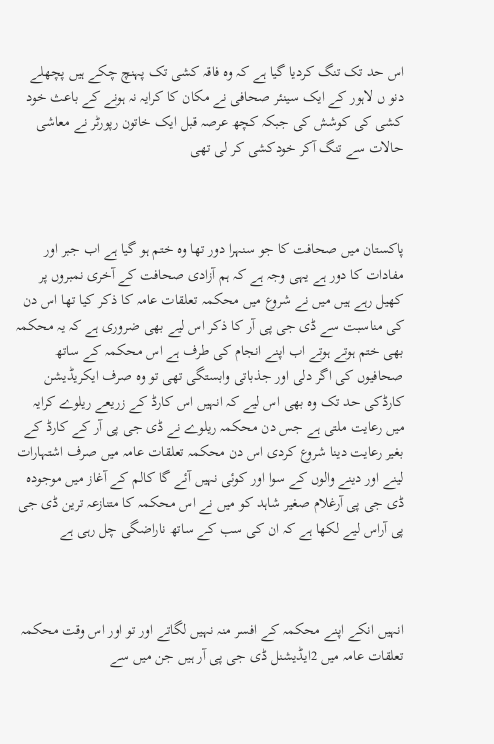اس حد تک تنگ کردیا گیا ہے کہ وہ فاقہ کشی تک پہنچ چکے ہیں پچھلے دنو ں لاہور کے ایک سینئر صحافی نے مکان کا کرایہ نہ ہونے کے باعث خود کشی کی کوشش کی جبکہ کچھ عرصہ قبل ایک خاتون رپورٹر نے معاشی حالات سے تنگ آکر خودکشی کر لی تھی



پاکستان میں صحافت کا جو سنہرا دور تھا وہ ختم ہو گیا ہے اب جبر اور مفادات کا دور ہے یہی وجہ ہے کہ ہم آزادی صحافت کے آخری نمبروں پر کھیل رہے ہیں میں نے شروع میں محکمہ تعلقات عامہ کا ذکر کیا تھا اس دن کی مناسبت سے ڈی جی پی آر کا ذکر اس لیے بھی ضروری ہے کہ یہ محکمہ بھی ختم ہوتے ہوتے اب اپنے انجام کی طرف ہے اس محکمہ کے ساتھ صحافیوں کی اگر دلی اور جذباتی وابستگی تھی تو وہ صرف ایکریڈیشن کارڈکی حد تک وہ بھی اس لیے کہ انہیں اس کارڈ کے زریعے ریلوے کرایہ میں رعایت ملتی ہے جس دن محکمہ ریلوے نے ڈی جی پی آر کے کارڈ کے بغیر رعایت دینا شروع کردی اس دن محکمہ تعلقات عامہ میں صرف اشتہارات لینے اور دینے والوں کے سوا اور کوئی نہیں آئے گا کالم کے آغاز میں موجودہ ڈی جی پی آرغلام صغیر شاہد کو میں نے اس محکمہ کا متنازعہ ترین ڈی جی پی آراس لیے لکھا ہے کہ ان کی سب کے ساتھ ناراضگی چل رہی ہے



انہیں انکے اپنے محکمہ کے افسر منہ نہیں لگاتے اور تو اور اس وقت محکمہ تعلقات عامہ میں 2ایڈیشنل ڈی جی پی آر ہیں جن میں سے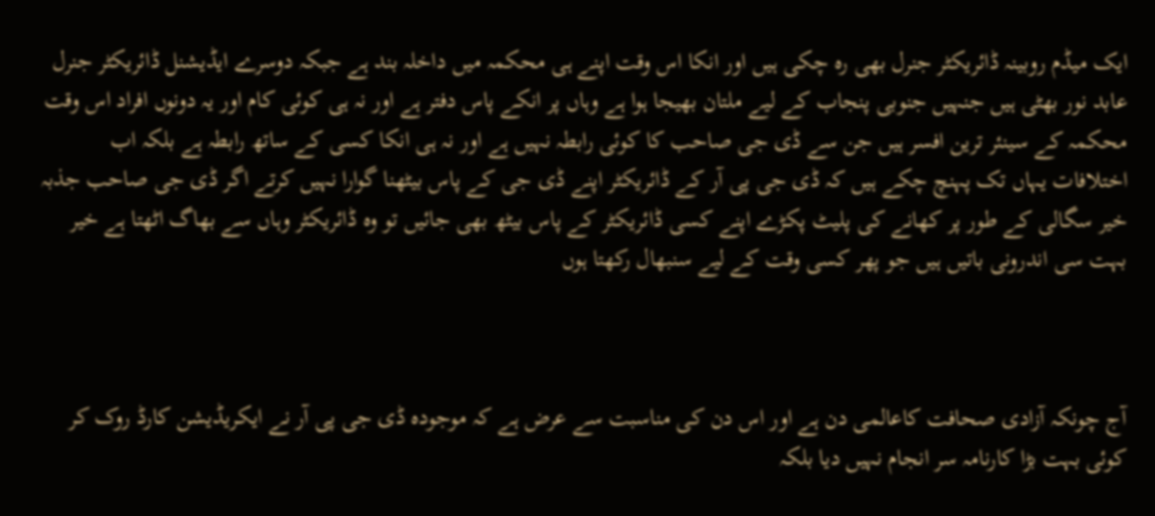ایک میڈم روبینہ ڈائریکٹر جنرل بھی رہ چکی ہیں اور انکا اس وقت اپنے ہی محکمہ میں داخلہ بند ہے جبکہ دوسرے ایڈیشنل ڈائریکٹر جنرل عابد نور بھٹی ہیں جنہیں جنوبی پنجاب کے لیے ملتان بھیجا ہوا ہے وہاں پر انکے پاس دفتر ہے اور نہ ہی کوئی کام اور یہ دونوں افراد اس وقت محکمہ کے سینئر ترین افسر ہیں جن سے ڈی جی صاحب کا کوئی رابطہ نہیں ہے اور نہ ہی انکا کسی کے ساتھ رابطہ ہے بلکہ اب اختلافات یہاں تک پہنچ چکے ہیں کہ ڈی جی پی آر کے ڈائریکٹر اپنے ڈی جی کے پاس بیٹھنا گوارا نہیں کرتے اگر ڈی جی صاحب جذبہ خیر سگالی کے طور پر کھانے کی پلیٹ پکڑے اپنے کسی ڈائریکٹر کے پاس بیٹھ بھی جائیں تو وہ ڈائریکٹر وہاں سے بھاگ اٹھتا ہے خیر بہت سی اندرونی باتیں ہیں جو پھر کسی وقت کے لیے سنبھال رکھتا ہوں



آج چونکہ آزادی صحافت کاعالمی دن ہے اور اس دن کی مناسبت سے عرض ہے کہ موجودہ ڈی جی پی آر نے ایکریڈیشن کارڈ روک کر کوئی بہت بڑا کارنامہ سر انجام نہیں دیا بلکہ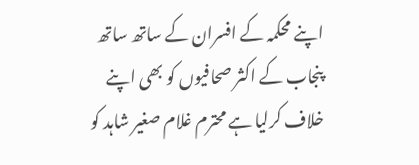اپنے محکمہ کے افسران کے ساتھ ساتھ پنجاب کے اکثر صحافیوں کو بھی اپنے خلاف کرلیا ہے محترم غلام صغیر شاہد کو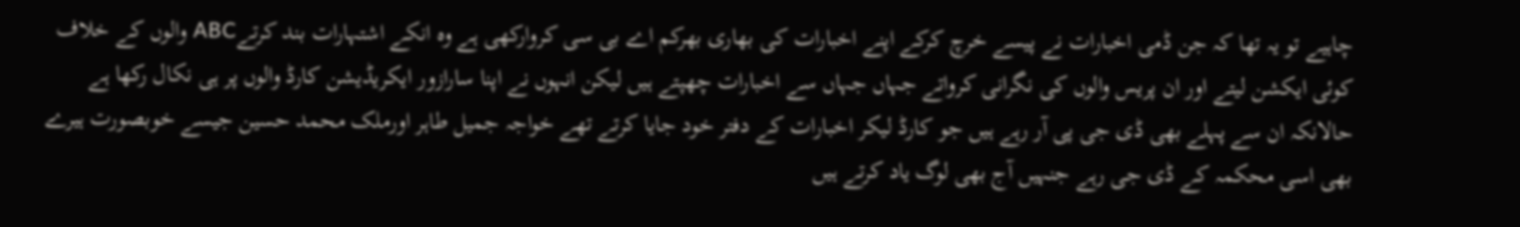چاہیے تو یہ تھا کہ جن ڈمی اخبارات نے پیسے خرچ کرکے اپنے اخبارات کی بھاری بھرکم اے بی سی کروارکھی ہے وہ انکے اشتہارات بند کرتےABC والوں کے خلاف کوئی ایکشن لیتے اور ان پریس والوں کی نگرانی کرواتے جہاں جہاں سے اخبارات چھپتے ہیں لیکن انہوں نے اپنا سارازور ایکریڈیشن کارڈ والوں پر ہی نکال رکھا ہے حالانکہ ان سے پہلے بھی ڈی جی پی آر رہے ہیں جو کارڈ لیکر اخبارات کے دفتر خود جایا کرتے تھے خواجہ جمیل طاہر اورملک محمد حسین جیسے خوبصورت ہیرے بھی اسی محکمہ کے ڈی جی رہے جنہیں آج بھی لوگ یاد کرتے ہیں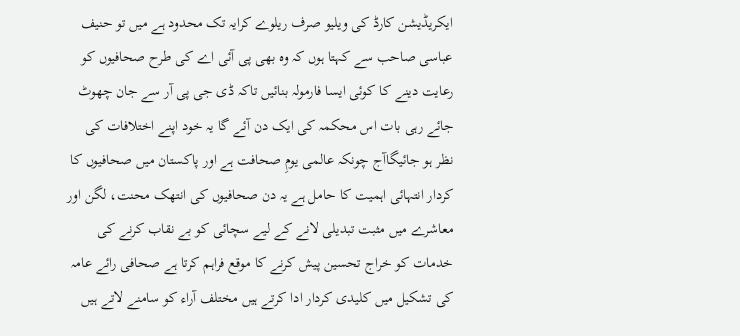ایکریڈیشن کارڈ کی ویلیو صرف ریلوے کرایہ تک محدود ہے میں تو حنیف عباسی صاحب سے کہتا ہوں کہ وہ بھی پی آئی اے کی طرح صحافیوں کو رعایت دینے کا کوئی ایسا فارمولہ بنائیں تاکہ ڈی جی پی آر سے جان چھوٹ جائے رہی بات اس محکمہ کی ایک دن آئے گا یہ خود اپنے اختلافات کی نظر ہو جائیگاآج چونکہ عالمی یومِ صحافت ہے اور پاکستان میں صحافیوں کا کردار انتہائی اہمیت کا حامل ہے یہ دن صحافیوں کی انتھک محنت، لگن اور معاشرے میں مثبت تبدیلی لانے کے لیے سچائی کو بے نقاب کرنے کی خدمات کو خراج تحسین پیش کرنے کا موقع فراہم کرتا ہے صحافی رائے عامہ کی تشکیل میں کلیدی کردار ادا کرتے ہیں مختلف آراء کو سامنے لاتے ہیں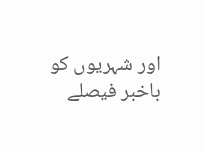اور شہریوں کو باخبر فیصلے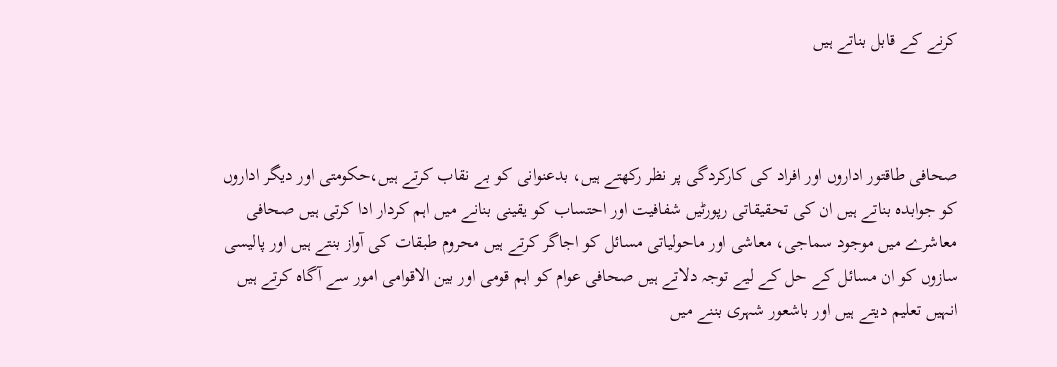کرنے کے قابل بناتے ہیں



صحافی طاقتور اداروں اور افراد کی کارکردگی پر نظر رکھتے ہیں، بدعنوانی کو بے نقاب کرتے ہیں،حکومتی اور دیگر اداروں کو جوابدہ بناتے ہیں ان کی تحقیقاتی رپورٹیں شفافیت اور احتساب کو یقینی بنانے میں اہم کردار ادا کرتی ہیں صحافی معاشرے میں موجود سماجی، معاشی اور ماحولیاتی مسائل کو اجاگر کرتے ہیں محروم طبقات کی آواز بنتے ہیں اور پالیسی سازوں کو ان مسائل کے حل کے لیے توجہ دلاتے ہیں صحافی عوام کو اہم قومی اور بین الاقوامی امور سے آگاہ کرتے ہیں انہیں تعلیم دیتے ہیں اور باشعور شہری بننے میں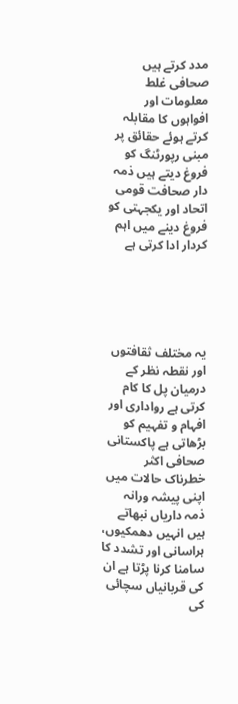مدد کرتے ہیں صحافی غلط معلومات اور افواہوں کا مقابلہ کرتے ہوئے حقائق پر مبنی رپورٹنگ کو فروغ دیتے ہیں ذمہ دار صحافت قومی اتحاد اور یکجہتی کو فروغ دینے میں اہم کردار ادا کرتی ہے





یہ مختلف ثقافتوں اور نقطہ نظر کے درمیان پل کا کام کرتی ہے رواداری اور افہام و تفہیم کو بڑھاتی ہے پاکستانی صحافی اکثر خطرناک حالات میں اپنی پیشہ ورانہ ذمہ داریاں نبھاتے ہیں انہیں دھمکیوں، ہراسانی اور تشدد کا سامنا کرنا پڑتا ہے ان کی قربانیاں سچائی کی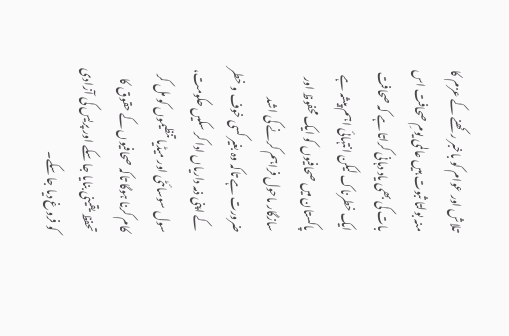تلاش اور عوام کو باخبر رکھنے کے عزم کا منہ بولتا ثبوت ہیں عالمی یومِ صحافت اس بات کی بھی یاد دہانی کراتا ہے کہ صحافت ایک خطرناک لیکن انتہائی اہم پیشہ ہے پاکستان میں صحافیوں کو ایک محفوظ اور سازگار ماحول فراہم کرنے کی اشد ضرورت ہے تاکہ وہ بغیر کسی خوف و خطر کے اپنی ذمہ داریاں ادا کر سکیں حکومت، سول سوسائٹی اور میڈیا تنظیموں کو مل کر کام کرنا ہوگا تاکہ صحافیوں کے حقوق کا تحفظ یقینی بنایا جا سکے اور پریس کی آزادی کو فروغ دیا جا سکے۔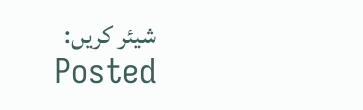شیئر کریں:
Posted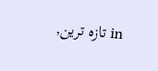in تازہ ترین,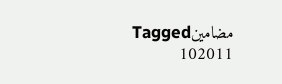مضامینTagged
102011